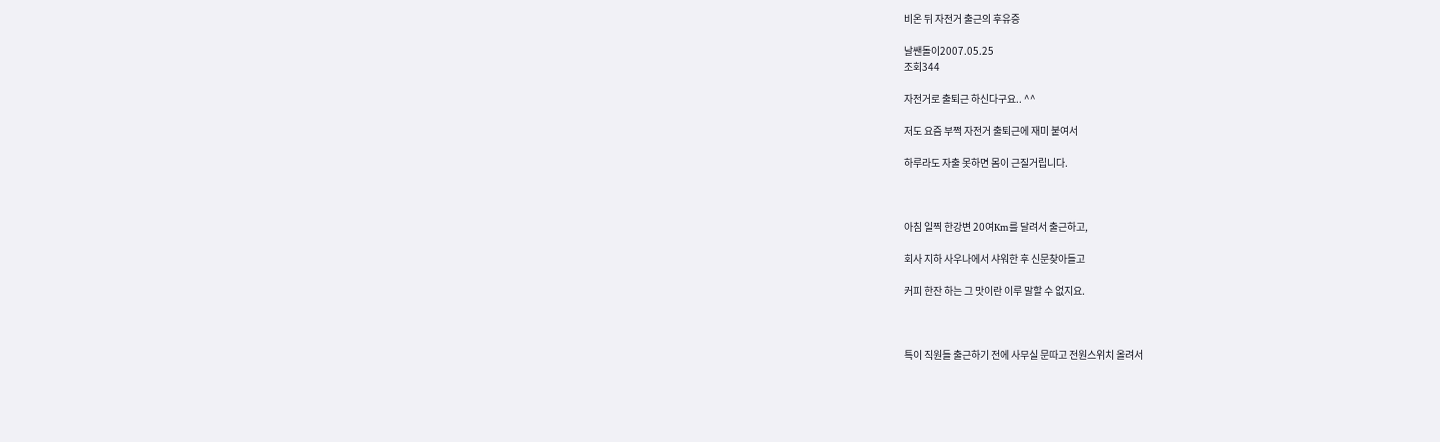비온 뒤 자전거 출근의 후유증

날쌘돌이2007.05.25
조회344

자전거로 출퇴근 하신다구요.. ^^

저도 요즘 부쩍 자전거 출퇴근에 재미 붙여서

하루라도 자출 못하면 몸이 근질거립니다.



아침 일찍 한강변 20여Km를 달려서 출근하고,

회사 지하 사우나에서 샤워한 후 신문찾아들고

커피 한잔 하는 그 맛이란 이루 말할 수 없지요.



특이 직원들 출근하기 전에 사무실 문따고 전원스위치 올려서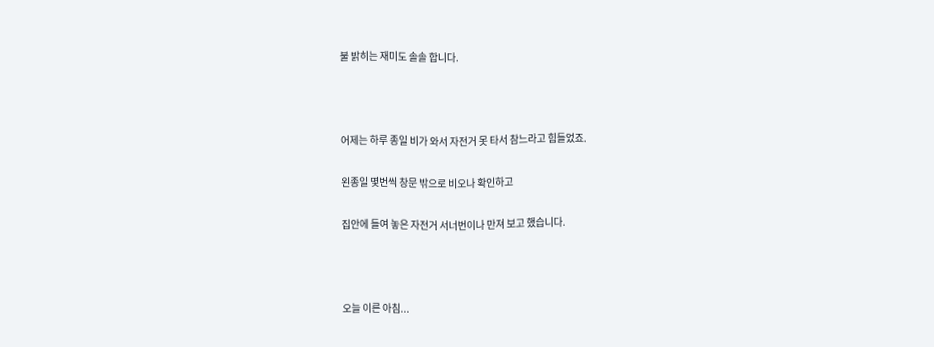불 밝히는 재미도 솔솔 합니다.



어제는 하루 종일 비가 와서 자전거 못 타서 참느라고 힘들었죠.

왼종일 몇번씩 창문 밖으로 비오나 확인하고

집안에 들여 놓은 자전거 서너번이나 만져 보고 했습니다.



오늘 이른 아침...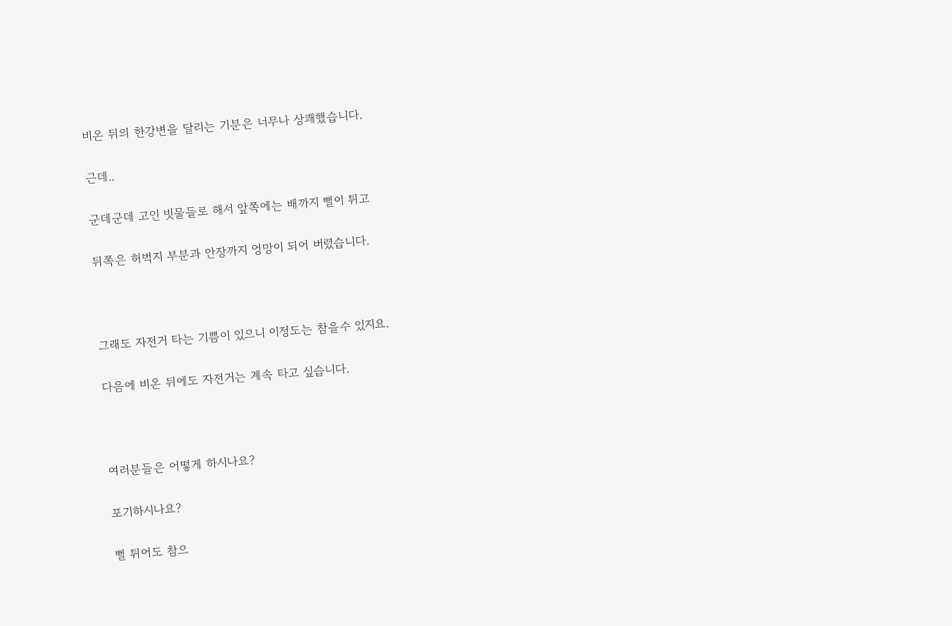비온 뒤의 한강변을 달리는 기분은 너무나 상쾌했습니다.

근데..

군데군데 고인 빗물들로 해서 앞쪽에는 배까지 뻘이 튀고

뒤쪽은 허벅지 부분과 안장까지 엉망이 되어 버렸습니다.



그래도 자전거 타는 기쁨이 있으니 이정도는 참을수 있지요.

다음에 비온 뒤에도 자전거는 계속 타고 싶습니다.



여러분들은 어떻게 하시나요?

포기하시나요?

뻘 튀어도 참으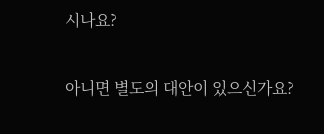시나요?

아니면 별도의 대안이 있으신가요?